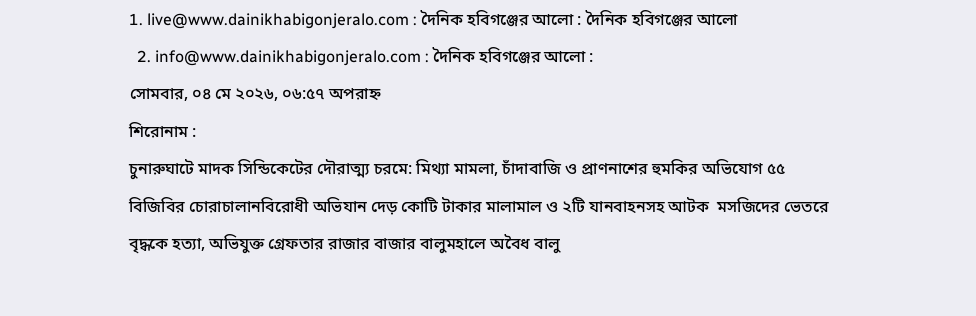1. live@www.dainikhabigonjeralo.com : দৈনিক হবিগঞ্জের আলো : দৈনিক হবিগঞ্জের আলো
  2. info@www.dainikhabigonjeralo.com : দৈনিক হবিগঞ্জের আলো :
সোমবার, ০৪ মে ২০২৬, ০৬:৫৭ অপরাহ্ন
শিরোনাম :
চুনারুঘাটে মাদক সিন্ডিকেটের দৌরাত্ম্য চরমে: মিথ্যা মামলা, চাঁদাবাজি ও প্রাণনাশের হুমকির অভিযোগ ৫৫ বিজিবির চোরাচালানবিরোধী অভিযান দেড় কোটি টাকার মালামাল ও ২টি যানবাহনসহ আটক  মসজিদের ভেতরে বৃদ্ধকে হত্যা, অভিযুক্ত গ্রেফতার রাজার বাজার বালুমহালে অবৈধ বালু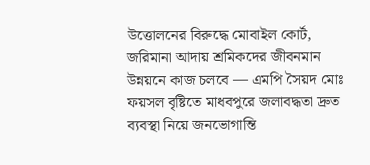উত্তোলনের বিরুদ্ধে মোবাইল কোর্ট, জরিমানা আদায় শ্রমিকদের জীবনমান উন্নয়নে কাজ চলবে — এমপি সৈয়দ মোঃ ফয়সল বৃষ্টিতে মাধবপুরে জলাবদ্ধতা দ্রুত ব্যবস্থা নিয়ে জনভোগান্তি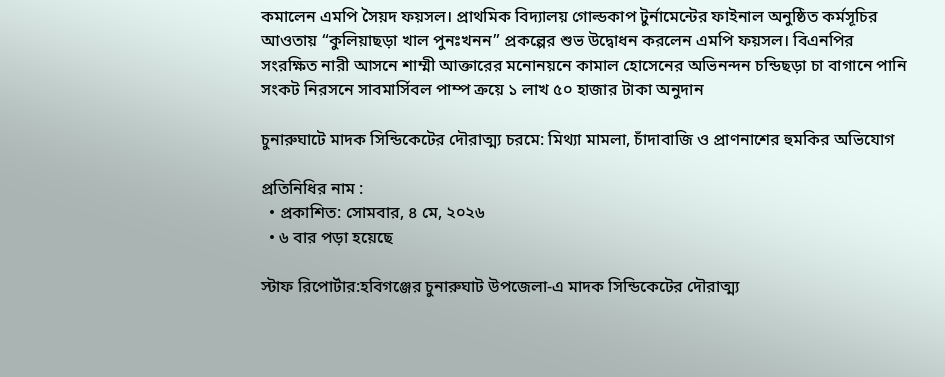কমালেন এমপি সৈয়দ ফয়সল। প্রাথমিক বিদ্যালয় গোল্ডকাপ টুর্নামেন্টের ফাইনাল অনুষ্ঠিত কর্মসূচির আওতায় “কুলিয়াছড়া খাল পুনঃখনন” প্রকল্পের শুভ উদ্বোধন করলেন এমপি ফয়সল। বিএনপির সংরক্ষিত নারী আসনে শাম্মী আক্তারের মনোনয়নে কামাল হোসেনের অভিনন্দন চন্ডিছড়া চা বাগানে পানি সংকট নিরসনে সাবমার্সিবল পাম্প ক্রয়ে ১ লাখ ৫০ হাজার টাকা অনুদান

চুনারুঘাটে মাদক সিন্ডিকেটের দৌরাত্ম্য চরমে: মিথ্যা মামলা, চাঁদাবাজি ও প্রাণনাশের হুমকির অভিযোগ

প্রতিনিধির নাম :
  • প্রকাশিত: সোমবার, ৪ মে, ২০২৬
  • ৬ বার পড়া হয়েছে

স্টাফ রিপোর্টার:হবিগঞ্জের চুনারুঘাট উপজেলা-এ মাদক সিন্ডিকেটের দৌরাত্ম্য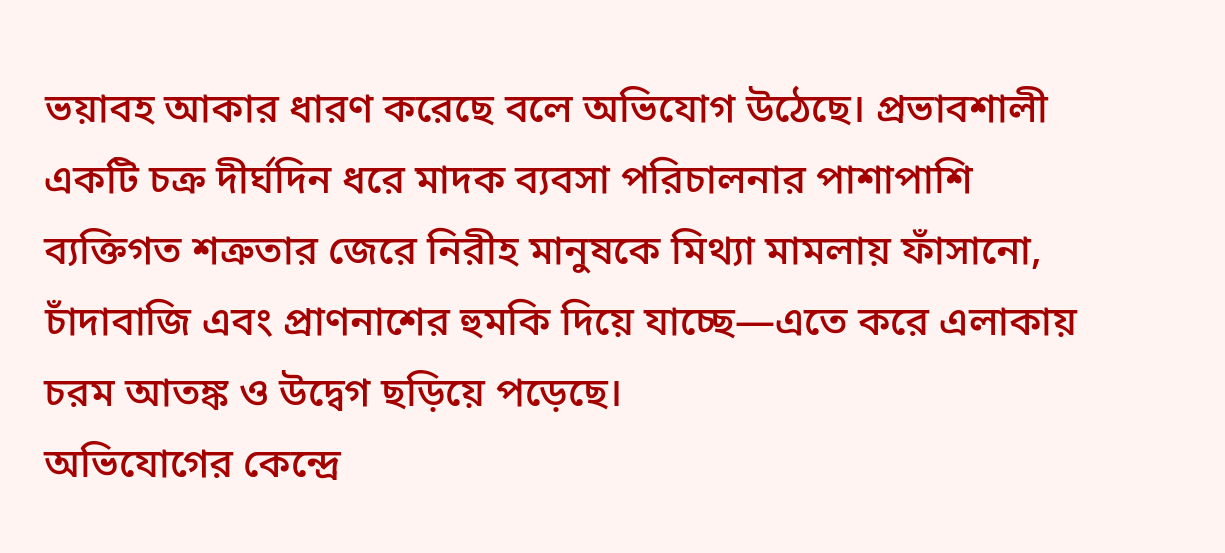ভয়াবহ আকার ধারণ করেছে বলে অভিযোগ উঠেছে। প্রভাবশালী একটি চক্র দীর্ঘদিন ধরে মাদক ব্যবসা পরিচালনার পাশাপাশি ব্যক্তিগত শত্রুতার জেরে নিরীহ মানুষকে মিথ্যা মামলায় ফাঁসানো, চাঁদাবাজি এবং প্রাণনাশের হুমকি দিয়ে যাচ্ছে—এতে করে এলাকায় চরম আতঙ্ক ও উদ্বেগ ছড়িয়ে পড়েছে।
অভিযোগের কেন্দ্রে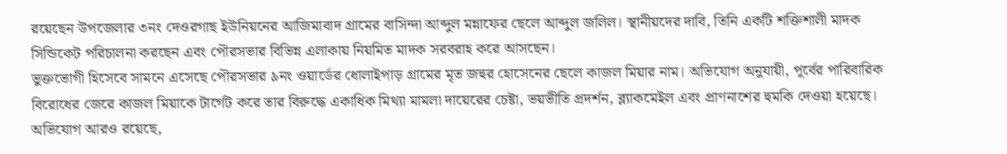রয়েছেন উপজেলার ৩নং দেওরগাছ ইউনিয়নের আজিমাবাদ গ্রামের বাসিন্দা আব্দুল মন্নাফের ছেলে আব্দুল জলিল। স্থানীয়দের দাবি, তিনি একটি শক্তিশালী মাদক সিন্ডিকেট পরিচালনা করছেন এবং পৌরসভার বিভিন্ন এলাকায় নিয়মিত মাদক সরবরাহ করে আসছেন।
ভুক্তভোগী হিসেবে সামনে এসেছে পৌরসভার ৯নং ওয়ার্ডের ধোলাইপাড় গ্রামের মৃত জহুর হোসেনের ছেলে কাজল মিয়ার নাম। অভিযোগ অনুযায়ী, পূর্বের পারিবারিক বিরোধের জেরে কাজল মিয়াকে টার্গেট করে তার বিরুদ্ধে একাধিক মিথ্যা মামলা দায়েরের চেষ্টা, ভয়ভীতি প্রদর্শন, ব্ল্যাকমেইল এবং প্রাণনাশের হুমকি দেওয়া হয়েছে।
অভিযোগ আরও রয়েছে,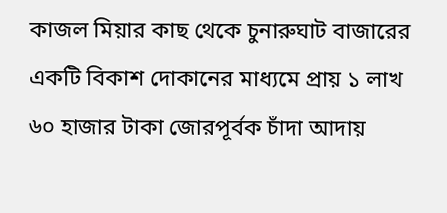কাজল মিয়ার কাছ থেকে চুনারুঘাট বাজারের একটি বিকাশ দোকানের মাধ্যমে প্রায় ১ লাখ ৬০ হাজার টাকা জোরপূর্বক চাঁদা আদায়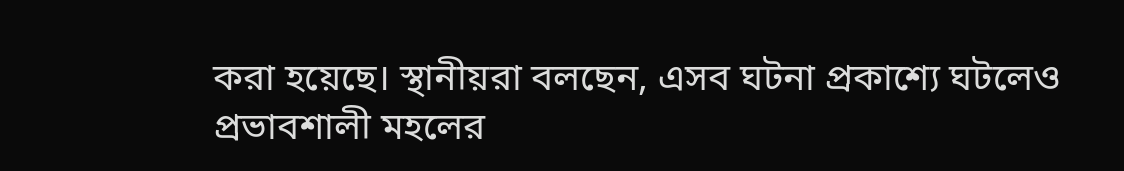করা হয়েছে। স্থানীয়রা বলছেন, এসব ঘটনা প্রকাশ্যে ঘটলেও প্রভাবশালী মহলের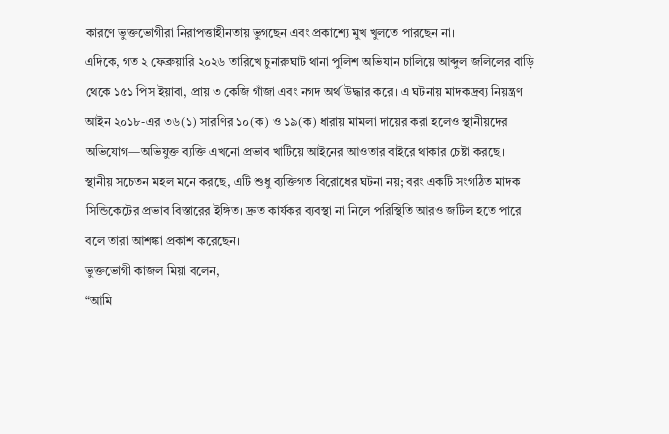কারণে ভুক্তভোগীরা নিরাপত্তাহীনতায় ভুগছেন এবং প্রকাশ্যে মুখ খুলতে পারছেন না।
এদিকে, গত ২ ফেব্রুয়ারি ২০২৬ তারিখে চুনারুঘাট থানা পুলিশ অভিযান চালিয়ে আব্দুল জলিলের বাড়ি থেকে ১৫১ পিস ইয়াবা, প্রায় ৩ কেজি গাঁজা এবং নগদ অর্থ উদ্ধার করে। এ ঘটনায় মাদকদ্রব্য নিয়ন্ত্রণ আইন ২০১৮-এর ৩৬(১) সারণির ১০(ক) ও ১৯(ক) ধারায় মামলা দায়ের করা হলেও স্থানীয়দের অভিযোগ—অভিযুক্ত ব্যক্তি এখনো প্রভাব খাটিয়ে আইনের আওতার বাইরে থাকার চেষ্টা করছে।
স্থানীয় সচেতন মহল মনে করছে, এটি শুধু ব্যক্তিগত বিরোধের ঘটনা নয়; বরং একটি সংগঠিত মাদক সিন্ডিকেটের প্রভাব বিস্তারের ইঙ্গিত। দ্রুত কার্যকর ব্যবস্থা না নিলে পরিস্থিতি আরও জটিল হতে পারে বলে তারা আশঙ্কা প্রকাশ করেছেন।
ভুক্তভোগী কাজল মিয়া বলেন,
“আমি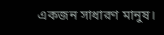একজন সাধারণ মানুষ।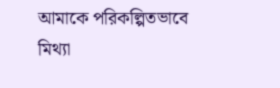আমাকে পরিকল্পিতভাবে মিথ্যা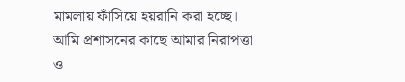মামলায় ফাঁসিয়ে হয়রানি করা হচ্ছে। আমি প্রশাসনের কাছে আমার নিরাপত্তা ও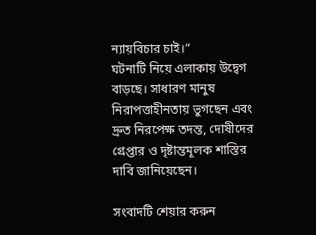ন্যায়বিচার চাই।”
ঘটনাটি নিয়ে এলাকায় উদ্বেগ বাড়ছে। সাধারণ মানুষ নিরাপত্তাহীনতায় ভুগছেন এবং দ্রুত নিরপেক্ষ তদন্ত, দোষীদের গ্রেপ্তার ও দৃষ্টান্তমূলক শাস্তির দাবি জানিয়েছেন।

সংবাদটি শেয়ার করুন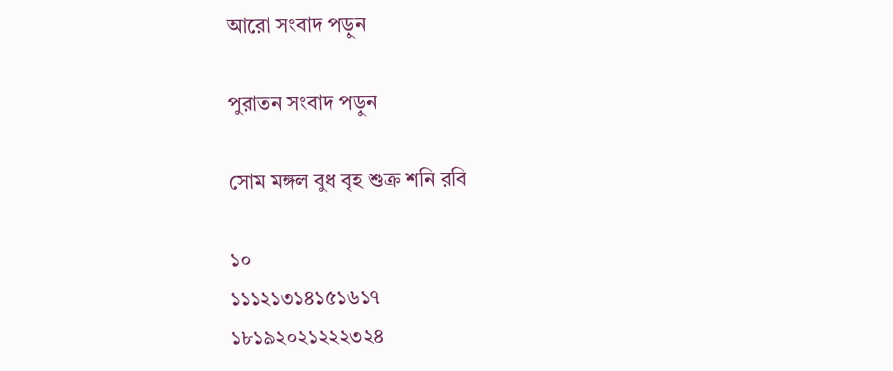আরো সংবাদ পড়ুন

পুরাতন সংবাদ পড়ুন

সোম মঙ্গল বুধ বৃহ শুক্র শনি রবি

১০
১১১২১৩১৪১৫১৬১৭
১৮১৯২০২১২২২৩২৪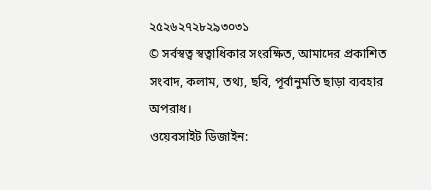২৫২৬২৭২৮২৯৩০৩১
© সর্বস্বত্ব স্বত্বাধিকার সংরক্ষিত, আমাদের প্রকাশিত সংবাদ, কলাম, তথ্য, ছবি, পূর্বানুমতি ছাড়া ব্যবহার অপরাধ।
ওয়েবসাইট ডিজাইন: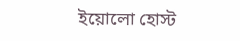ইয়োলো হোস্ট